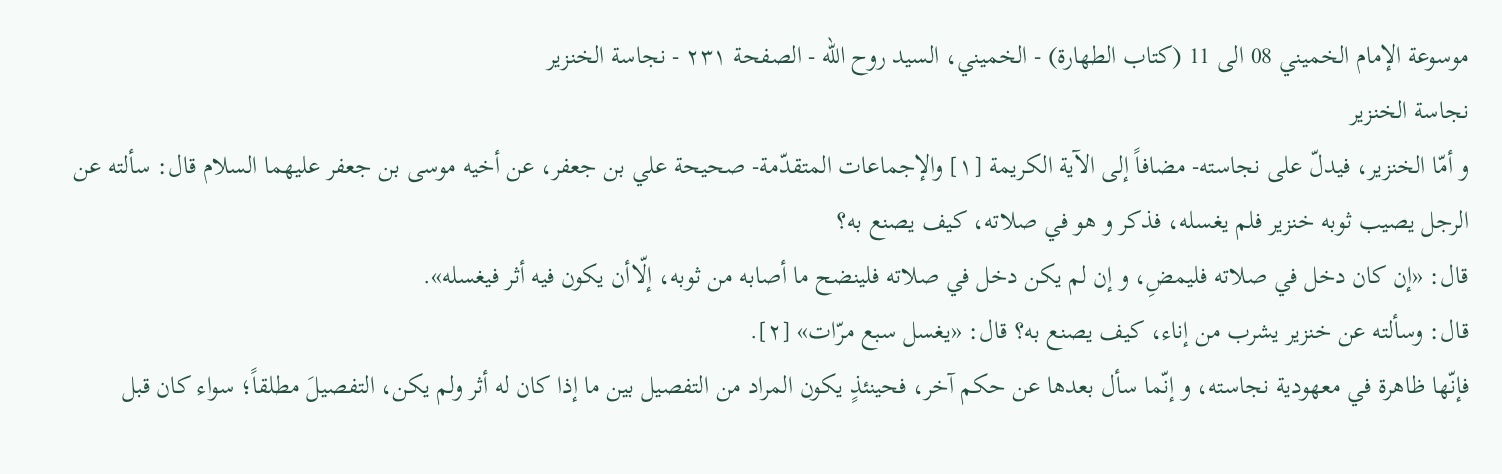موسوعة الإمام الخميني 08 الى 11 (كتاب الطهارة) - الخميني، السيد روح الله - الصفحة ٢٣١ - نجاسة الخنزير
نجاسة الخنزير
و أمّا الخنزير، فيدلّ على نجاسته- مضافاً إلى الآية الكريمة [١] والإجماعات المتقدّمة- صحيحة علي بن جعفر، عن أخيه موسى بن جعفر عليهما السلام قال: سألته عن الرجل يصيب ثوبه خنزير فلم يغسله، فذكر و هو في صلاته، كيف يصنع به؟
قال: «إن كان دخل في صلاته فليمضِ، و إن لم يكن دخل في صلاته فلينضح ما أصابه من ثوبه، إلّاأن يكون فيه أثر فيغسله».
قال: وسألته عن خنزير يشرب من إناء، كيف يصنع به؟ قال: «يغسل سبع مرّات» [٢].
فإنّها ظاهرة في معهودية نجاسته، و إنّما سأل بعدها عن حكم آخر، فحينئذٍ يكون المراد من التفصيل بين ما إذا كان له أثر ولم يكن، التفصيلَ مطلقاً؛ سواء كان قبل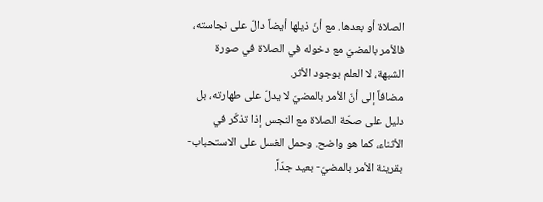الصلاة أو بعدها. مع أنّ ذيلها أيضاً دالّ على نجاسته، فالأمر بالمضيّ مع دخوله في الصلاة في صورة الشبهة، لا العلم بوجود الأثر.
مضافاً إلى أنّ الأمر بالمضيّ لا يدلّ على طهارته، بل دليل على صحّة الصلاة مع النجس إذا تذكّر في الأثناء، كما هو واضح. وحمل الغسل على الاستحباب- بقرينة الأمر بالمضيّ- بعيد جدّاً.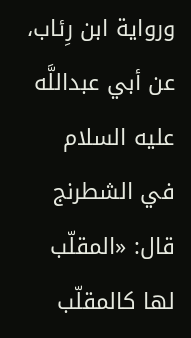ورواية ابن رِئاب، عن أبي عبداللَّه عليه السلام في الشطرنج قال: «المقلّب لها كالمقلّب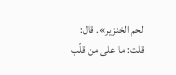لحم الخنزير». قال: قلت: ما على من قلّب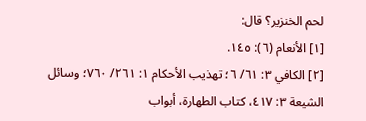لحم الخنزير؟ قال:
[١] الأنعام (٦): ١٤٥.
[٢] الكافي ٣: ٦١/ ٦؛ تهذيب الأحكام ١: ٢٦١/ ٧٦٠؛ وسائل الشيعة ٣: ٤١٧، كتاب الطهارة، أبواب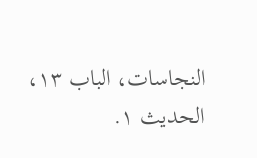النجاسات، الباب ١٣، الحديث ١.